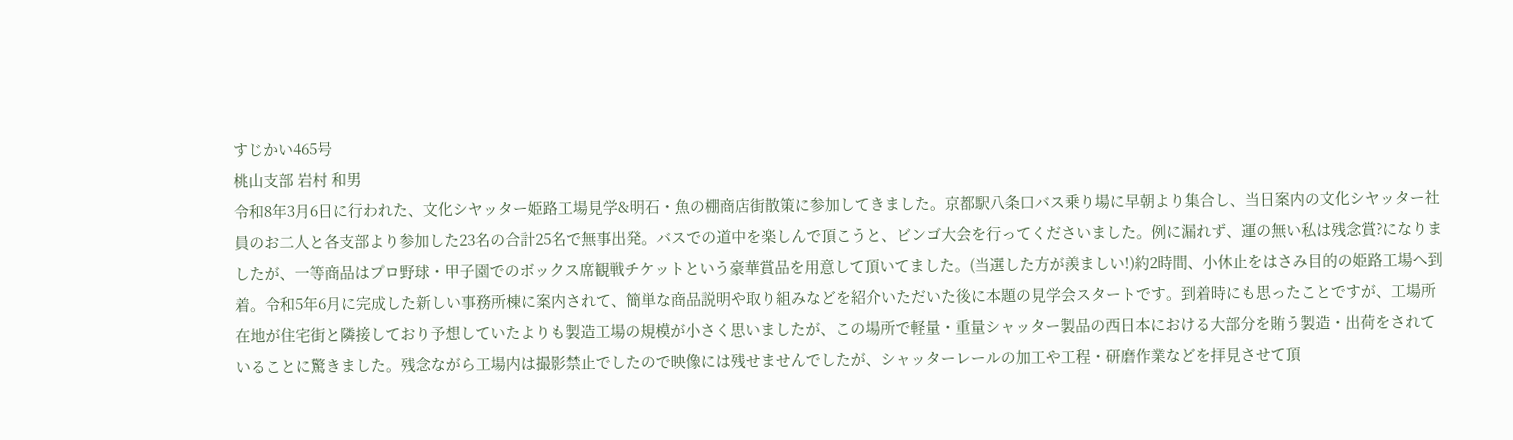すじかい465号
桃山支部 岩村 和男
令和8年3月6日に行われた、文化シヤッター姫路工場見学&明石・魚の棚商店街散策に参加してきました。京都駅八条口バス乗り場に早朝より集合し、当日案内の文化シヤッター社員のお二人と各支部より参加した23名の合計25名で無事出発。バスでの道中を楽しんで頂こうと、ビンゴ大会を行ってくださいました。例に漏れず、運の無い私は残念賞?になりましたが、一等商品はプロ野球・甲子園でのボックス席観戦チケットという豪華賞品を用意して頂いてました。(当選した方が羨ましい!)約2時間、小休止をはさみ目的の姫路工場へ到着。令和5年6月に完成した新しい事務所棟に案内されて、簡単な商品説明や取り組みなどを紹介いただいた後に本題の見学会スタートです。到着時にも思ったことですが、工場所在地が住宅街と隣接しており予想していたよりも製造工場の規模が小さく思いましたが、この場所で軽量・重量シャッター製品の西日本における大部分を賄う製造・出荷をされていることに驚きました。残念ながら工場内は撮影禁止でしたので映像には残せませんでしたが、シャッターレールの加工や工程・研磨作業などを拝見させて頂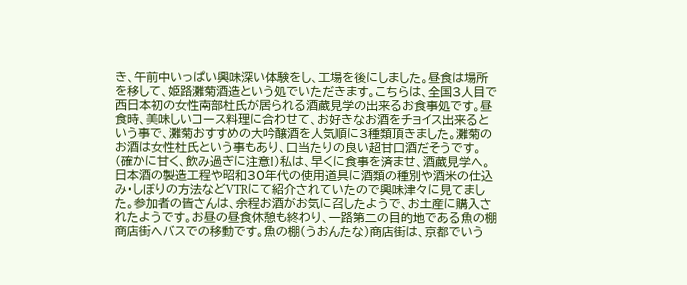き、午前中いっぱい興味深い体験をし、工場を後にしました。昼食は場所を移して、姫路灘菊酒造という処でいただきます。こちらは、全国3人目で西日本初の女性南部杜氏が居られる酒蔵見学の出来るお食事処です。昼食時、美味しいコース料理に合わせて、お好きなお酒をチョイス出来るという事で、灘菊おすすめの大吟醸酒を人気順に3種類頂きました。灘菊のお酒は女性杜氏という事もあり、口当たりの良い超甘口酒だそうです。(確かに甘く、飲み過ぎに注意!)私は、早くに食事を済ませ、酒蔵見学へ。日本酒の製造工程や昭和30年代の使用道具に酒類の種別や酒米の仕込み・しぼりの方法などVTRにて紹介されていたので興味津々に見てました。参加者の皆さんは、余程お酒がお気に召したようで、お土産に購入されたようです。お昼の昼食休憩も終わり、一路第二の目的地である魚の棚商店街へバスでの移動です。魚の棚(うおんたな)商店街は、京都でいう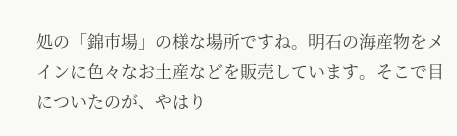処の「錦市場」の様な場所ですね。明石の海産物をメインに色々なお土産などを販売しています。そこで目についたのが、やはり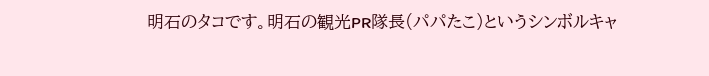明石のタコです。明石の観光PR隊長(パパたこ)というシンボルキャ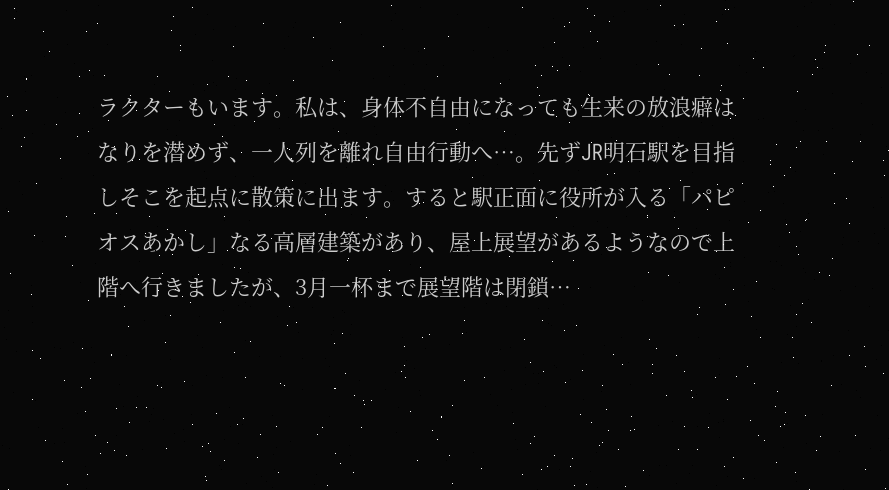ラクターもいます。私は、身体不自由になっても生来の放浪癖はなりを潜めず、一人列を離れ自由行動へ…。先ずJR明石駅を目指しそこを起点に散策に出ます。すると駅正面に役所が入る「パピオスあかし」なる高層建築があり、屋上展望があるようなので上階へ行きましたが、3月一杯まで展望階は閉鎖…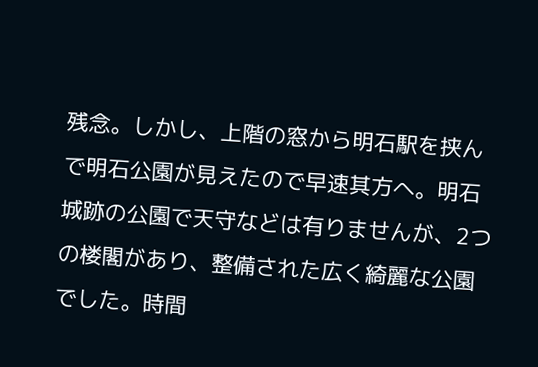残念。しかし、上階の窓から明石駅を挟んで明石公園が見えたので早速其方へ。明石城跡の公園で天守などは有りませんが、2つの楼閣があり、整備された広く綺麗な公園でした。時間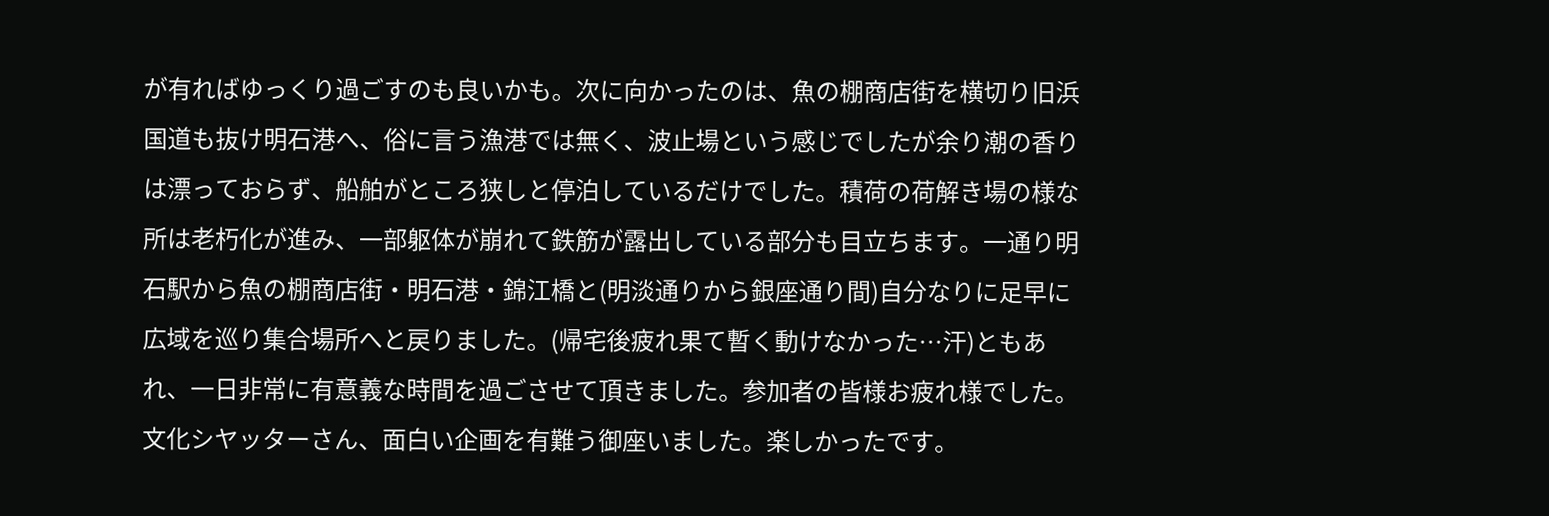が有ればゆっくり過ごすのも良いかも。次に向かったのは、魚の棚商店街を横切り旧浜国道も抜け明石港へ、俗に言う漁港では無く、波止場という感じでしたが余り潮の香りは漂っておらず、船舶がところ狭しと停泊しているだけでした。積荷の荷解き場の様な所は老朽化が進み、一部躯体が崩れて鉄筋が露出している部分も目立ちます。一通り明石駅から魚の棚商店街・明石港・錦江橋と(明淡通りから銀座通り間)自分なりに足早に広域を巡り集合場所へと戻りました。(帰宅後疲れ果て暫く動けなかった…汗)ともあれ、一日非常に有意義な時間を過ごさせて頂きました。参加者の皆様お疲れ様でした。文化シヤッターさん、面白い企画を有難う御座いました。楽しかったです。